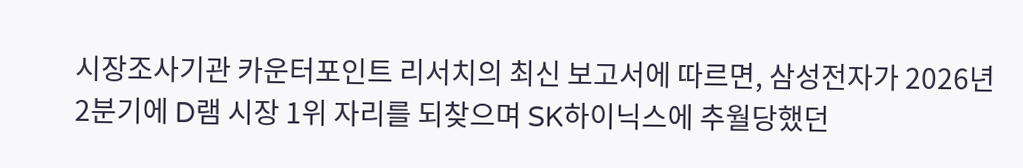시장조사기관 카운터포인트 리서치의 최신 보고서에 따르면, 삼성전자가 2026년 2분기에 D램 시장 1위 자리를 되찾으며 SK하이닉스에 추월당했던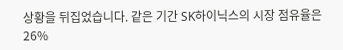상황을 뒤집었습니다. 같은 기간 SK하이닉스의 시장 점유율은 26%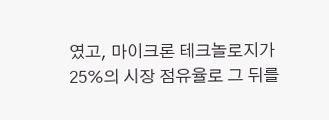였고, 마이크론 테크놀로지가 25%의 시장 점유율로 그 뒤를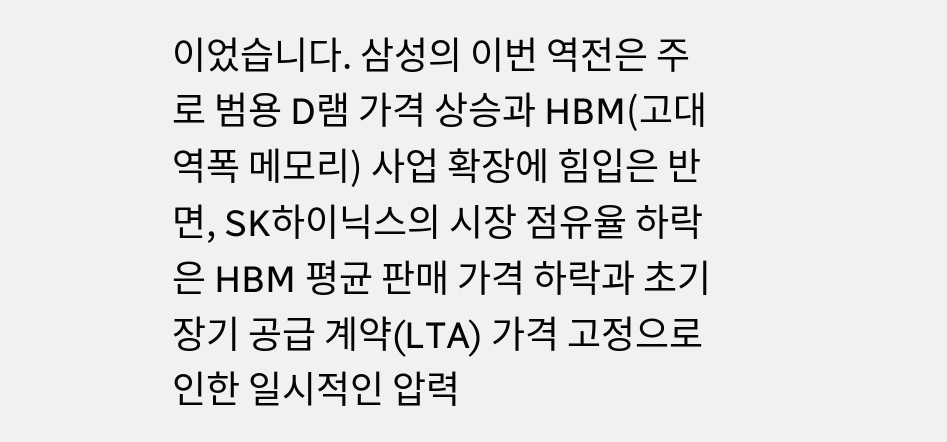이었습니다. 삼성의 이번 역전은 주로 범용 D램 가격 상승과 HBM(고대역폭 메모리) 사업 확장에 힘입은 반면, SK하이닉스의 시장 점유율 하락은 HBM 평균 판매 가격 하락과 초기 장기 공급 계약(LTA) 가격 고정으로 인한 일시적인 압력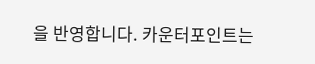을 반영합니다. 카운터포인트는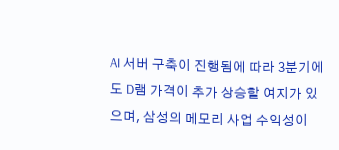AI 서버 구축이 진행됨에 따라 3분기에도 D램 가격이 추가 상승할 여지가 있으며, 삼성의 메모리 사업 수익성이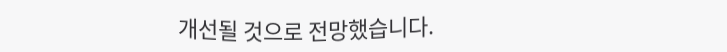개선될 것으로 전망했습니다.